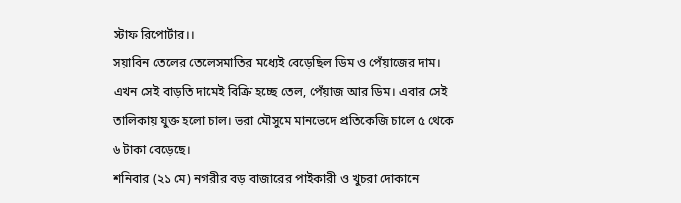স্টাফ রিপোর্টার।।
সয়াবিন তেলের তেলেসমাতির মধ্যেই বেড়েছিল ডিম ও পেঁয়াজের দাম। এখন সেই বাড়তি দামেই বিক্রি হচ্ছে তেল, পেঁয়াজ আর ডিম। এবার সেই তালিকায় যুক্ত হলো চাল। ভরা মৌসুমে মানভেদে প্রতিকেজি চালে ৫ থেকে ৬ টাকা বেড়েছে।
শনিবার (২১ মে) নগরীর বড় বাজারের পাইকারী ও খুচরা দোকানে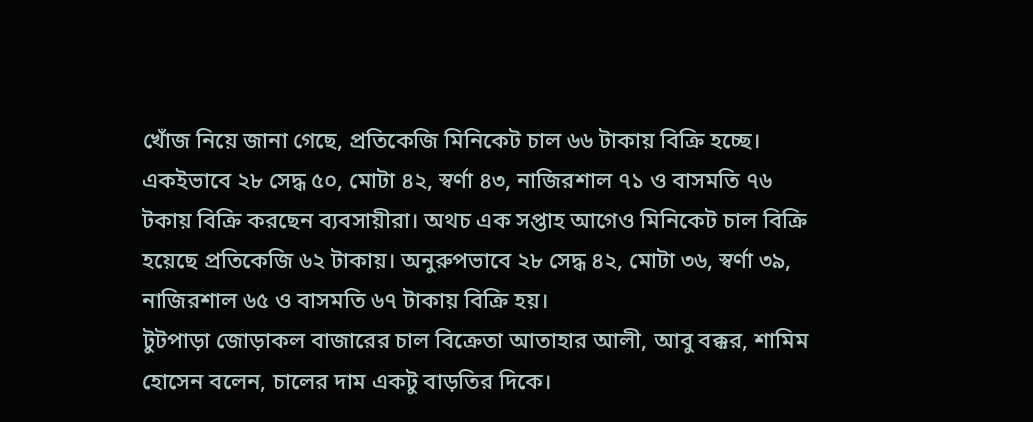খোঁজ নিয়ে জানা গেছে, প্রতিকেজি মিনিকেট চাল ৬৬ টাকায় বিক্রি হচ্ছে। একইভাবে ২৮ সেদ্ধ ৫০, মোটা ৪২, স্বর্ণা ৪৩, নাজিরশাল ৭১ ও বাসমতি ৭৬ টকায় বিক্রি করছেন ব্যবসায়ীরা। অথচ এক সপ্তাহ আগেও মিনিকেট চাল বিক্রি হয়েছে প্রতিকেজি ৬২ টাকায়। অনুরুপভাবে ২৮ সেদ্ধ ৪২, মোটা ৩৬, স্বর্ণা ৩৯, নাজিরশাল ৬৫ ও বাসমতি ৬৭ টাকায় বিক্রি হয়।
টুটপাড়া জোড়াকল বাজারের চাল বিক্রেতা আতাহার আলী, আবু বক্কর, শামিম হোসেন বলেন, চালের দাম একটু বাড়তির দিকে।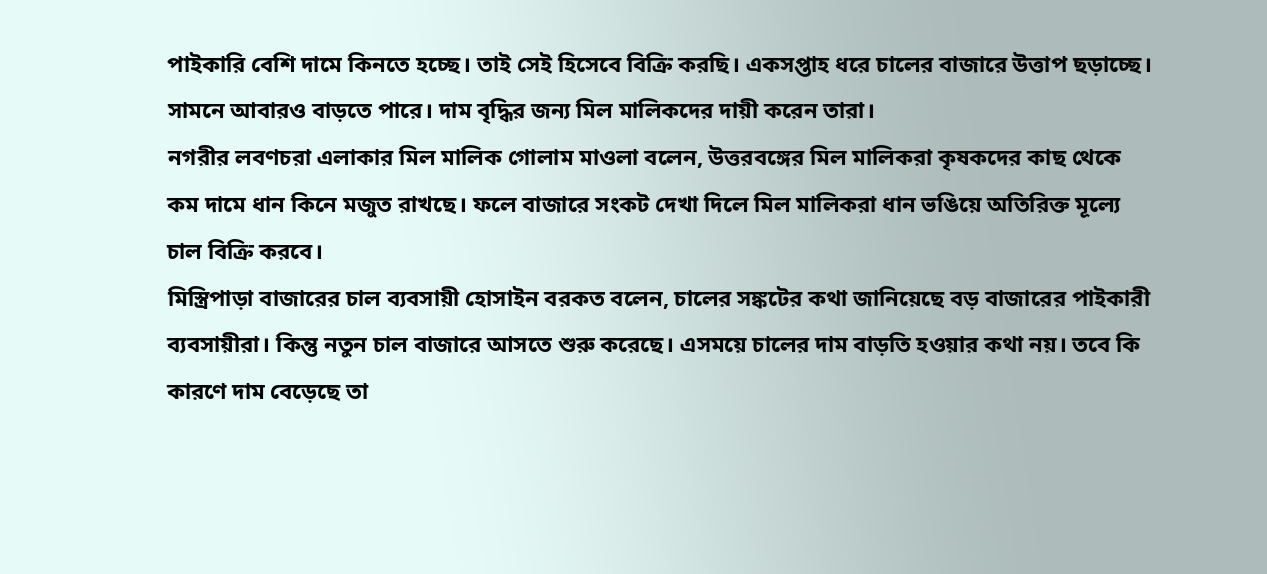পাইকারি বেশি দামে কিনতে হচ্ছে। তাই সেই হিসেবে বিক্রি করছি। একসপ্তাহ ধরে চালের বাজারে উত্তাপ ছড়াচ্ছে। সামনে আবারও বাড়তে পারে। দাম বৃদ্ধির জন্য মিল মালিকদের দায়ী করেন তারা।
নগরীর লবণচরা এলাকার মিল মালিক গোলাম মাওলা বলেন, উত্তরবঙ্গের মিল মালিকরা কৃষকদের কাছ থেকে কম দামে ধান কিনে মজুত রাখছে। ফলে বাজারে সংকট দেখা দিলে মিল মালিকরা ধান ভঙিয়ে অতিরিক্ত মূল্যে চাল বিক্রি করবে।
মিস্ত্রিপাড়া বাজারের চাল ব্যবসায়ী হোসাইন বরকত বলেন, চালের সঙ্কটের কথা জানিয়েছে বড় বাজারের পাইকারী ব্যবসায়ীরা। কিন্তু নতুন চাল বাজারে আসতে শুরু করেছে। এসময়ে চালের দাম বাড়তি হওয়ার কথা নয়। তবে কি কারণে দাম বেড়েছে তা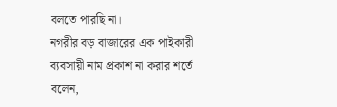বলতে পারছি না।
নগরীর বড় বাজারের এক পাইকারী ব্যবসায়ী নাম প্রকাশ না করার শর্তে বলেন,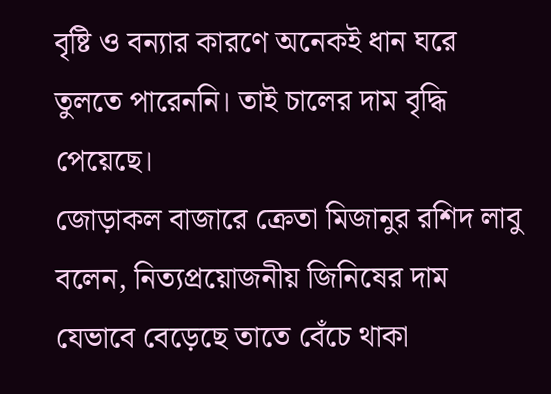বৃষ্টি ও বন্যার কারণে অনেকই ধান ঘরে তুলতে পারেননি। তাই চালের দাম বৃদ্ধি পেয়েছে।
জোড়াকল বাজারে ক্রেতা মিজানুর রশিদ লাবু বলেন, নিত্যপ্রয়োজনীয় জিনিষের দাম যেভাবে বেড়েছে তাতে বেঁচে থাকা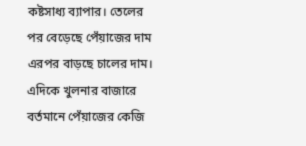কষ্টসাধ্য ব্যাপার। তেলের পর বেড়েছে পেঁয়াজের দাম এরপর বাড়ছে চালের দাম।
এদিকে খুলনার বাজারে বর্তমানে পেঁয়াজের কেজি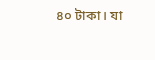৪০ টাকা। যা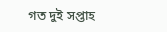গত দুই সপ্তাহ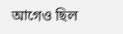আগেও ছিল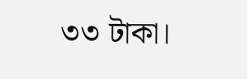৩৩ টাকা।